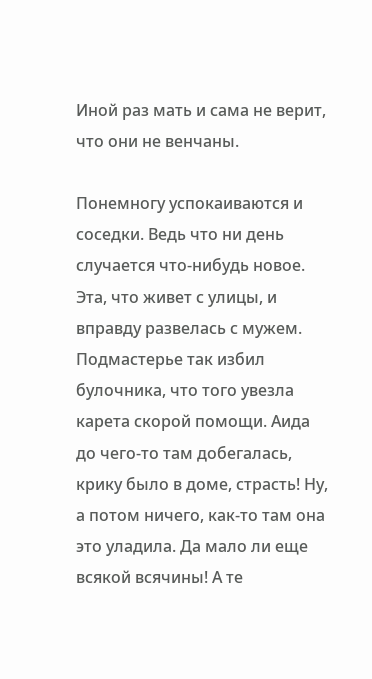Иной раз мать и сама не верит, что они не венчаны.

Понемногу успокаиваются и соседки. Ведь что ни день случается что-нибудь новое. Эта, что живет с улицы, и вправду развелась с мужем. Подмастерье так избил булочника, что того увезла карета скорой помощи. Аида до чего-то там добегалась, крику было в доме, страсть! Ну, а потом ничего, как-то там она это уладила. Да мало ли еще всякой всячины! А те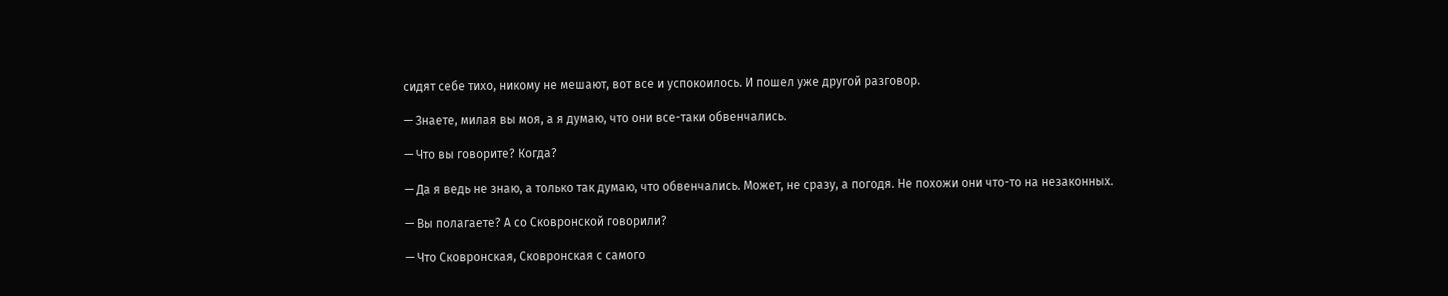сидят себе тихо, никому не мешают, вот все и успокоилось. И пошел уже другой разговор.

— Знаете, милая вы моя, а я думаю, что они все-таки обвенчались.

— Что вы говорите? Когда?

— Да я ведь не знаю, а только так думаю, что обвенчались. Может, не сразу, а погодя. Не похожи они что-то на незаконных.

— Вы полагаете? А со Сковронской говорили?

— Что Сковронская, Сковронская с самого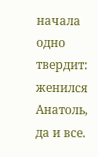начала одно твердит: женился Анатоль, да и все.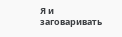Я и заговаривать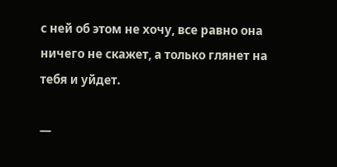с ней об этом не хочу, все равно она ничего не скажет, а только глянет на тебя и уйдет.

—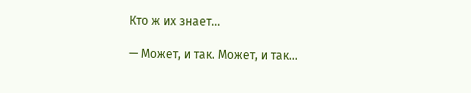Кто ж их знает…

— Может, и так. Может, и так…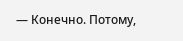— Конечно. Потому,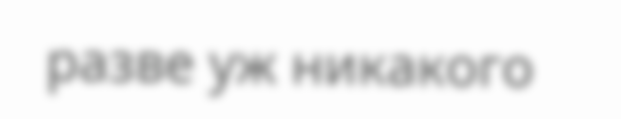разве уж никакого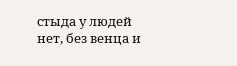стыда у людей нет, без венца и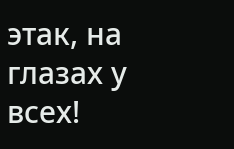этак, на глазах у всех!